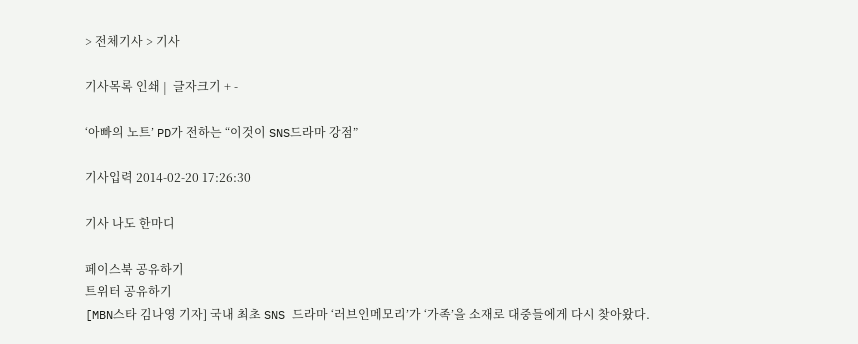> 전체기사 > 기사

기사목록 인쇄 |  글자크기 + -

‘아빠의 노트’ PD가 전하는 “이것이 SNS드라마 강점”

기사입력 2014-02-20 17:26:30

기사 나도 한마디

페이스북 공유하기
트위터 공유하기
[MBN스타 김나영 기자] 국내 최초 SNS 드라마 ‘러브인메모리’가 ‘가족’을 소재로 대중들에게 다시 찾아왔다.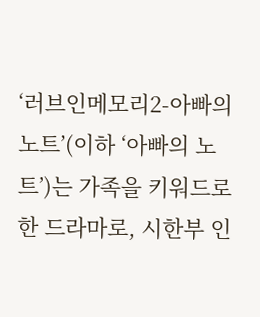‘러브인메모리2-아빠의 노트’(이하 ‘아빠의 노트’)는 가족을 키워드로 한 드라마로, 시한부 인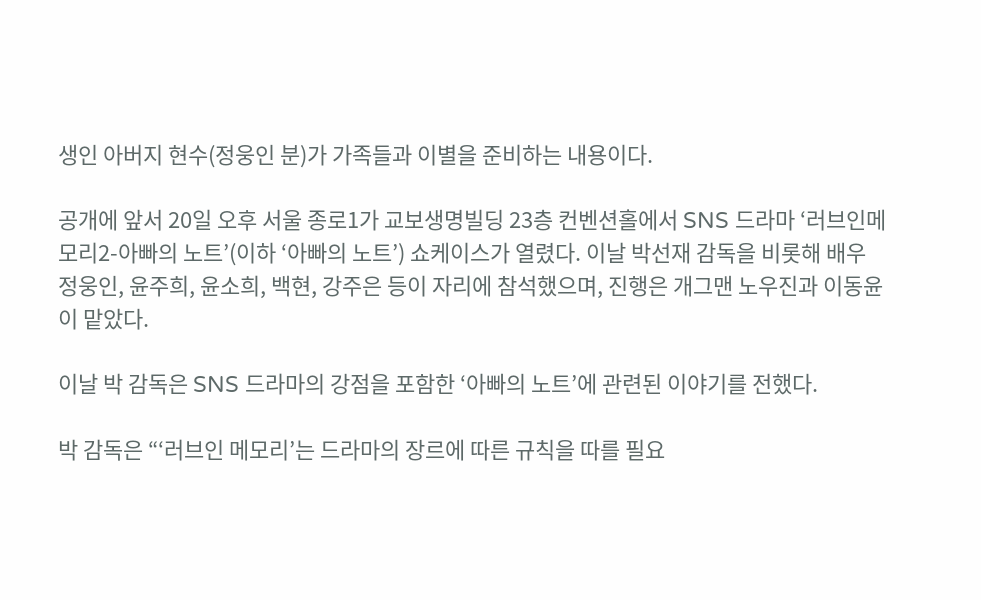생인 아버지 현수(정웅인 분)가 가족들과 이별을 준비하는 내용이다.

공개에 앞서 20일 오후 서울 종로1가 교보생명빌딩 23층 컨벤션홀에서 SNS 드라마 ‘러브인메모리2-아빠의 노트’(이하 ‘아빠의 노트’) 쇼케이스가 열렸다. 이날 박선재 감독을 비롯해 배우 정웅인, 윤주희, 윤소희, 백현, 강주은 등이 자리에 참석했으며, 진행은 개그맨 노우진과 이동윤이 맡았다.

이날 박 감독은 SNS 드라마의 강점을 포함한 ‘아빠의 노트’에 관련된 이야기를 전했다.

박 감독은 “‘러브인 메모리’는 드라마의 장르에 따른 규칙을 따를 필요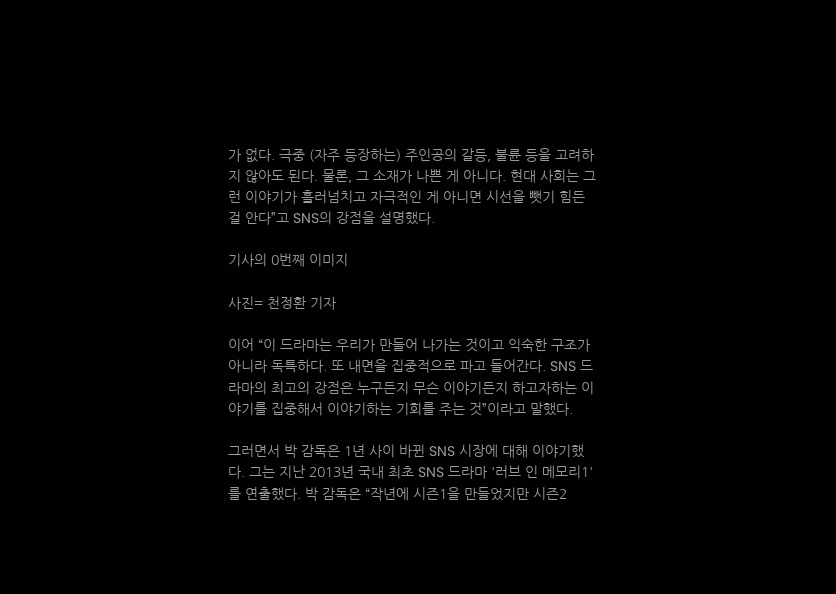가 없다. 극중 (자주 등장하는) 주인공의 갈등, 불륜 등을 고려하지 않아도 된다. 물론, 그 소재가 나쁜 게 아니다. 현대 사회는 그런 이야기가 흘러넘치고 자극적인 게 아니면 시선을 뺏기 힘든 걸 안다”고 SNS의 강점을 설명했다.

기사의 0번째 이미지

사진= 천정환 기자

이어 “이 드라마는 우리가 만들어 나가는 것이고 익숙한 구조가 아니라 독특하다. 또 내면을 집중적으로 파고 들어간다. SNS 드라마의 최고의 강점은 누구든지 무슨 이야기든지 하고자하는 이야기를 집중해서 이야기하는 기회를 주는 것”이라고 말했다.

그러면서 박 감독은 1년 사이 바뀐 SNS 시장에 대해 이야기했다. 그는 지난 2013년 국내 최초 SNS 드라마 '러브 인 메모리1'를 연출했다. 박 감독은 “작년에 시즌1을 만들었지만 시즌2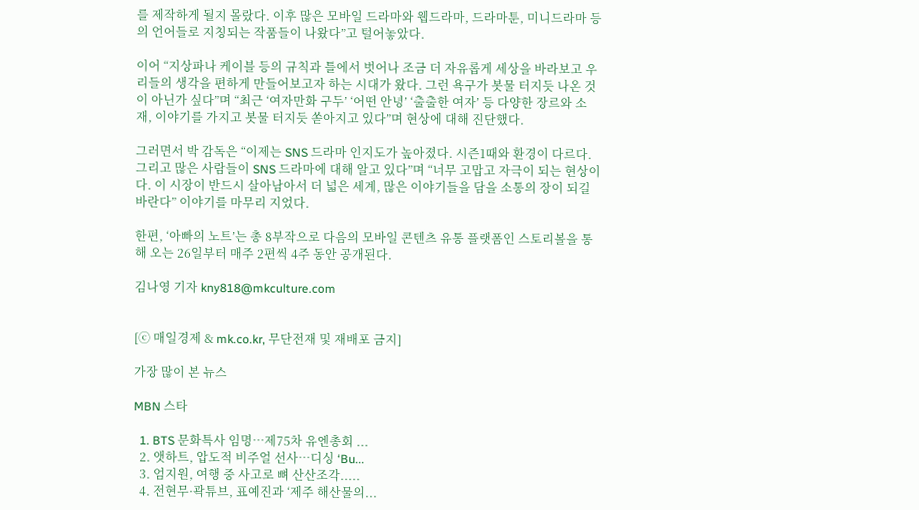를 제작하게 될지 몰랐다. 이후 많은 모바일 드라마와 웹드라마, 드라마툰, 미니드라마 등의 언어들로 지칭되는 작품들이 나왔다”고 털어놓았다.

이어 “지상파나 케이블 등의 규칙과 틀에서 벗어나 조금 더 자유롭게 세상을 바라보고 우리들의 생각을 편하게 만들어보고자 하는 시대가 왔다. 그런 욕구가 봇물 터지듯 나온 것이 아닌가 싶다”며 “최근 ‘여자만화 구두’ ‘어떤 안녕’ ‘출출한 여자’ 등 다양한 장르와 소재, 이야기를 가지고 봇물 터지듯 쏟아지고 있다”며 현상에 대해 진단했다.

그러면서 박 감독은 “이제는 SNS 드라마 인지도가 높아졌다. 시즌1때와 환경이 다르다. 그리고 많은 사람들이 SNS 드라마에 대해 알고 있다”며 “너무 고맙고 자극이 되는 현상이다. 이 시장이 반드시 살아남아서 더 넓은 세계, 많은 이야기들을 담을 소통의 장이 되길 바란다” 이야기를 마무리 지었다.

한편, ‘아빠의 노트’는 총 8부작으로 다음의 모바일 콘텐츠 유통 플랫폼인 스토리볼을 통해 오는 26일부터 매주 2편씩 4주 동안 공개된다.

김나영 기자 kny818@mkculture.com


[ⓒ 매일경제 & mk.co.kr, 무단전재 및 재배포 금지]

가장 많이 본 뉴스

MBN 스타

  1. BTS 문화특사 임명…제75차 유엔총회 ...
  2. 앳하트, 압도적 비주얼 선사…디싱 ‘Bu...
  3. 엄지원, 여행 중 사고로 뼈 산산조각.....
  4. 전현무·곽튜브, 표예진과 ‘제주 해산물의...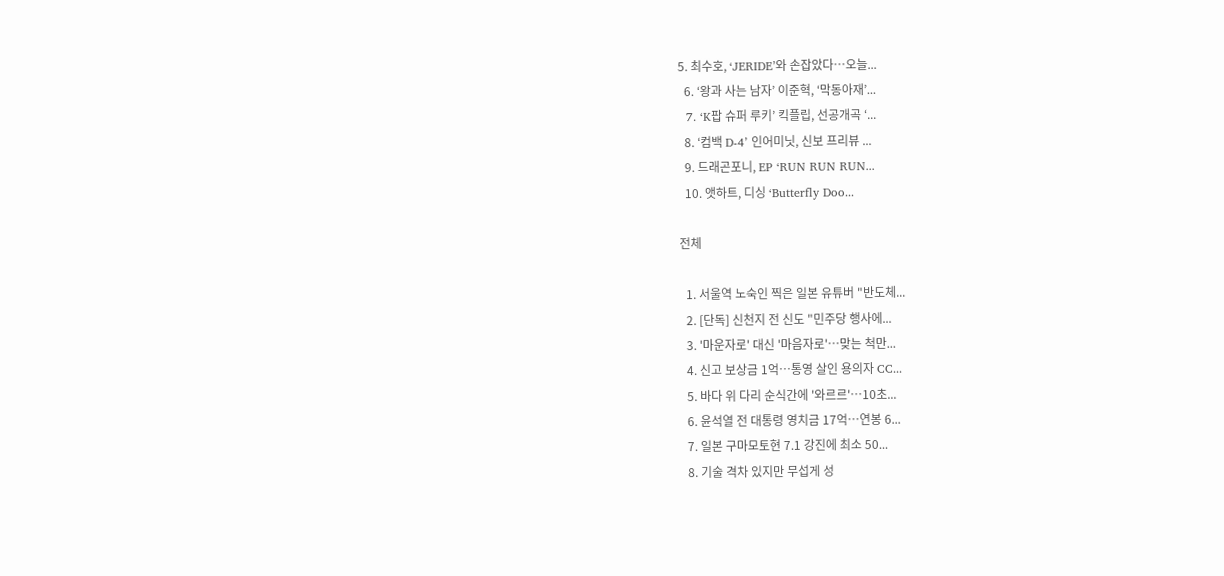5. 최수호, ‘JERIDE’와 손잡았다…오늘...
  6. ‘왕과 사는 남자’ 이준혁, ‘막동아재’...
  7. ‘K팝 슈퍼 루키’ 킥플립, 선공개곡 ‘...
  8. ‘컴백 D-4’ 인어미닛, 신보 프리뷰 ...
  9. 드래곤포니, EP ‘RUN RUN RUN...
  10. 앳하트, 디싱 ‘Butterfly Doo...

전체

  1. 서울역 노숙인 찍은 일본 유튜버 "반도체...
  2. [단독] 신천지 전 신도 "민주당 행사에...
  3. '마운자로' 대신 '마음자로'…맞는 척만...
  4. 신고 보상금 1억…통영 살인 용의자 CC...
  5. 바다 위 다리 순식간에 '와르르'…10초...
  6. 윤석열 전 대통령 영치금 17억…연봉 6...
  7. 일본 구마모토현 7.1 강진에 최소 50...
  8. 기술 격차 있지만 무섭게 성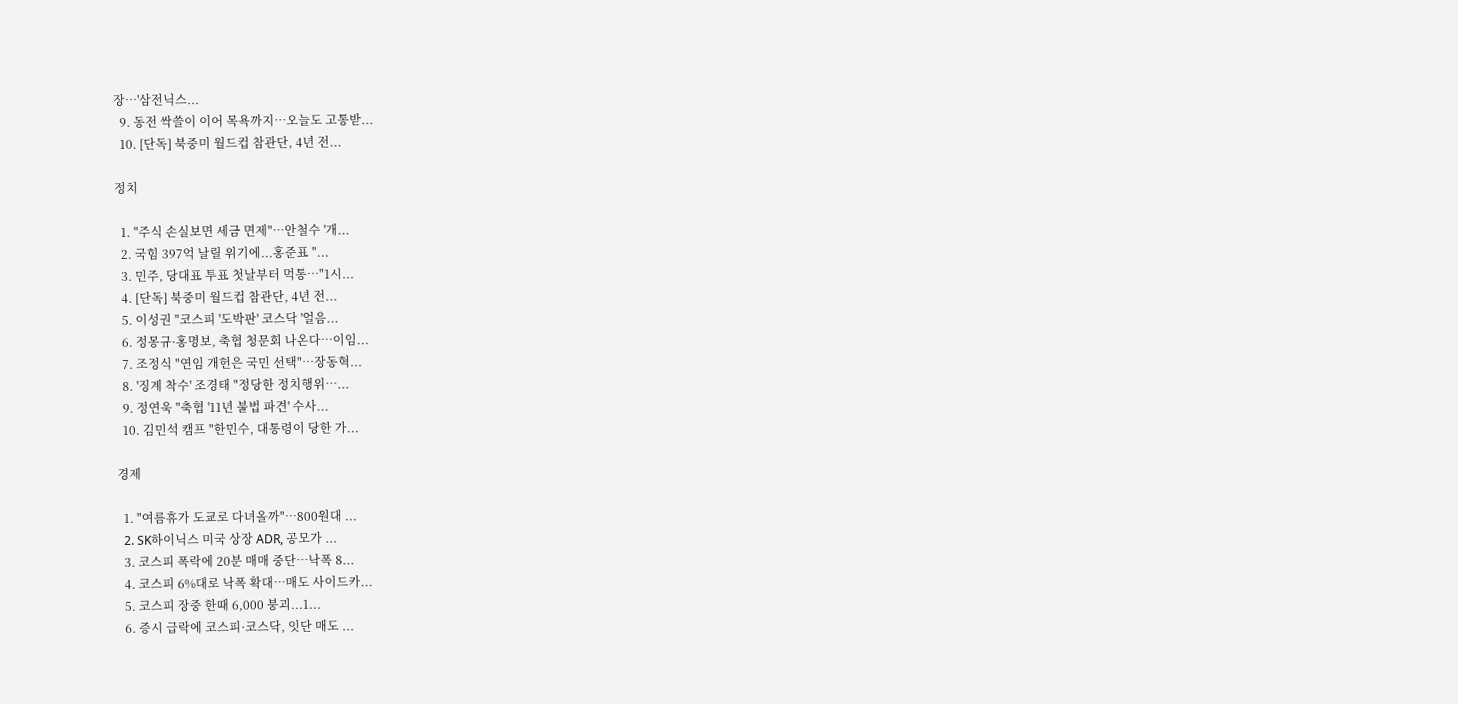장…'삼전닉스...
  9. 동전 싹쓸이 이어 목욕까지…오늘도 고통받...
  10. [단독] 북중미 월드컵 참관단, 4년 전...

정치

  1. "주식 손실보면 세금 면제"…안철수 '개...
  2. 국힘 397억 날릴 위기에...홍준표 "...
  3. 민주, 당대표 투표 첫날부터 먹통…"1시...
  4. [단독] 북중미 월드컵 참관단, 4년 전...
  5. 이성권 "코스피 '도박판' 코스닥 '얼음...
  6. 정몽규·홍명보, 축협 청문회 나온다…이임...
  7. 조정식 "연임 개헌은 국민 선택"…장동혁...
  8. '징계 착수' 조경태 "정당한 정치행위…...
  9. 정연욱 "축협 '11년 불법 파견' 수사...
  10. 김민석 캠프 "한민수, 대통령이 당한 가...

경제

  1. "여름휴가 도쿄로 다녀올까"…800원대 ...
  2. SK하이닉스 미국 상장 ADR, 공모가 ...
  3. 코스피 폭락에 20분 매매 중단…낙폭 8...
  4. 코스피 6%대로 낙폭 확대…매도 사이드카...
  5. 코스피 장중 한때 6,000 붕괴...1...
  6. 증시 급락에 코스피·코스닥, 잇단 매도 ...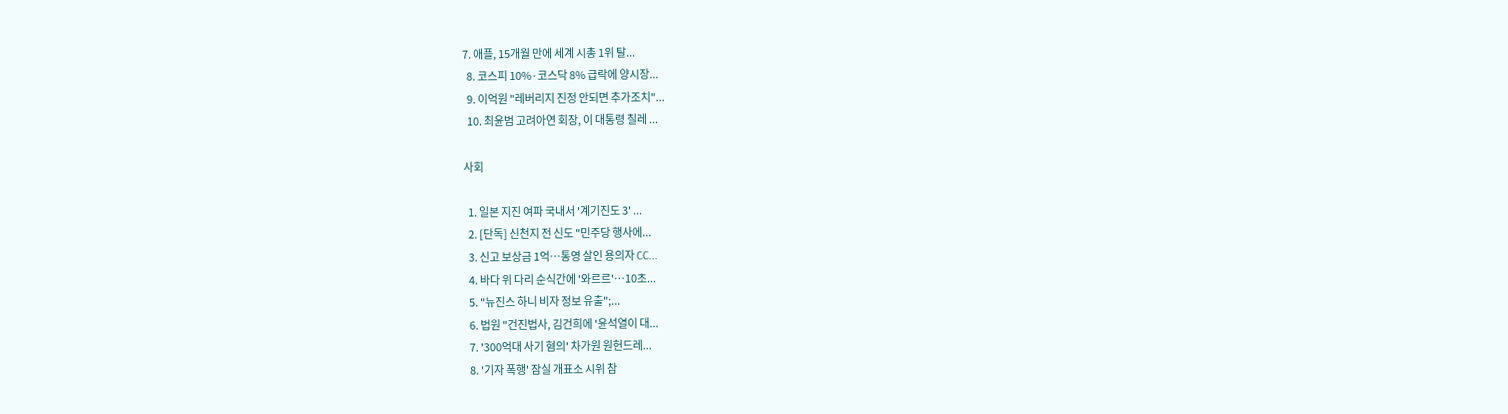7. 애플, 15개월 만에 세계 시총 1위 탈...
  8. 코스피 10%·코스닥 8% 급락에 양시장...
  9. 이억원 "레버리지 진정 안되면 추가조치"...
  10. 최윤범 고려아연 회장, 이 대통령 칠레 ...

사회

  1. 일본 지진 여파 국내서 '계기진도 3' ...
  2. [단독] 신천지 전 신도 "민주당 행사에...
  3. 신고 보상금 1억…통영 살인 용의자 CC...
  4. 바다 위 다리 순식간에 '와르르'…10초...
  5. "뉴진스 하니 비자 정보 유출";...
  6. 법원 "건진법사, 김건희에 '윤석열이 대...
  7. '300억대 사기 혐의' 차가원 원헌드레...
  8. '기자 폭행' 잠실 개표소 시위 참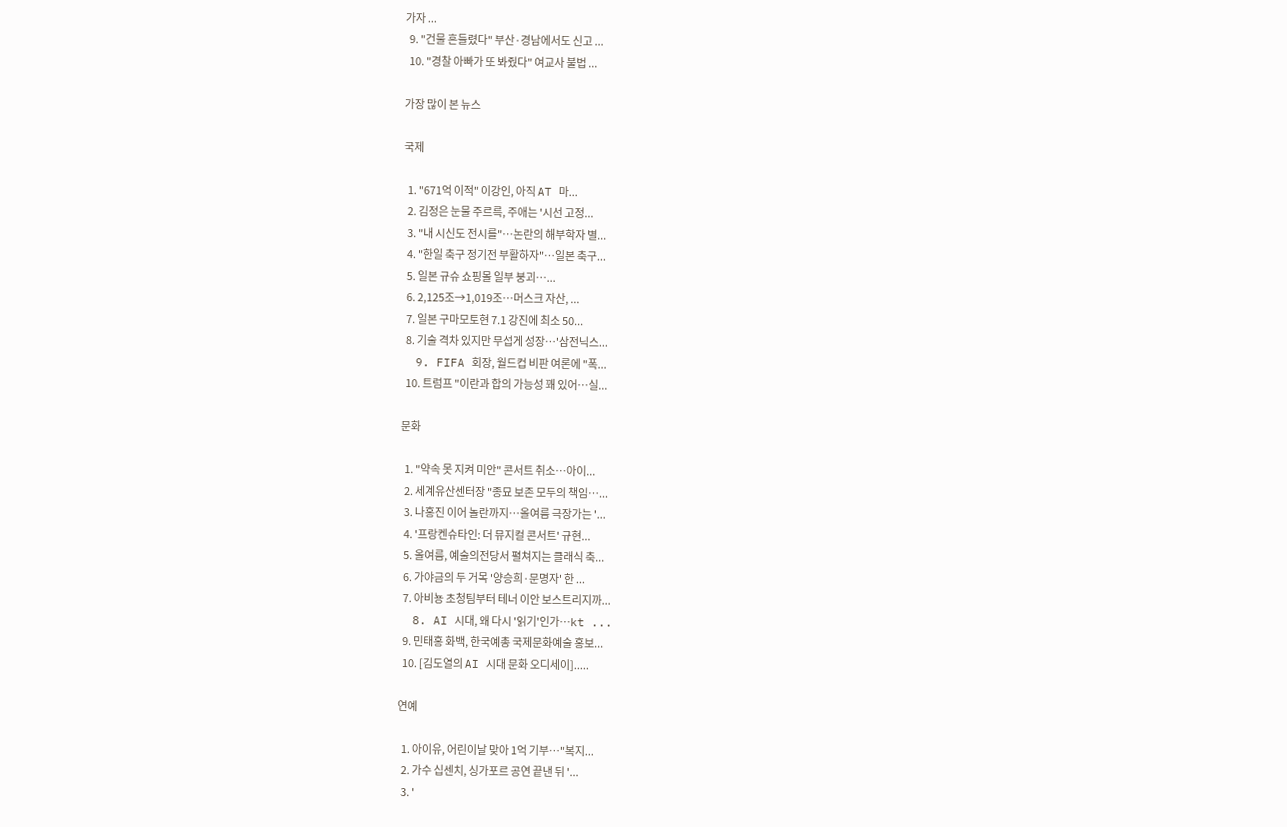가자 ...
  9. "건물 흔들렸다" 부산·경남에서도 신고 ...
  10. "경찰 아빠가 또 봐줬다" 여교사 불법 ...

가장 많이 본 뉴스

국제

  1. "671억 이적" 이강인, 아직 AT 마...
  2. 김정은 눈물 주르륵, 주애는 '시선 고정...
  3. "내 시신도 전시를"…논란의 해부학자 별...
  4. "한일 축구 정기전 부활하자"…일본 축구...
  5. 일본 규슈 쇼핑몰 일부 붕괴⋯...
  6. 2,125조→1,019조…머스크 자산, ...
  7. 일본 구마모토현 7.1 강진에 최소 50...
  8. 기술 격차 있지만 무섭게 성장…'삼전닉스...
  9. FIFA 회장, 월드컵 비판 여론에 "폭...
  10. 트럼프 "이란과 합의 가능성 꽤 있어…실...

문화

  1. "약속 못 지켜 미안" 콘서트 취소…아이...
  2. 세계유산센터장 "종묘 보존 모두의 책임…...
  3. 나홍진 이어 놀란까지…올여름 극장가는 '...
  4. '프랑켄슈타인: 더 뮤지컬 콘서트' 규현...
  5. 올여름, 예술의전당서 펼쳐지는 클래식 축...
  6. 가야금의 두 거목 '양승희·문명자' 한 ...
  7. 아비뇽 초청팀부터 테너 이안 보스트리지까...
  8. AI 시대, 왜 다시 '읽기'인가…kt ...
  9. 민태홍 화백, 한국예총 국제문화예술 홍보...
  10. [김도열의 AI 시대 문화 오디세이].....

연예

  1. 아이유, 어린이날 맞아 1억 기부…"복지...
  2. 가수 십센치, 싱가포르 공연 끝낸 뒤 '...
  3. '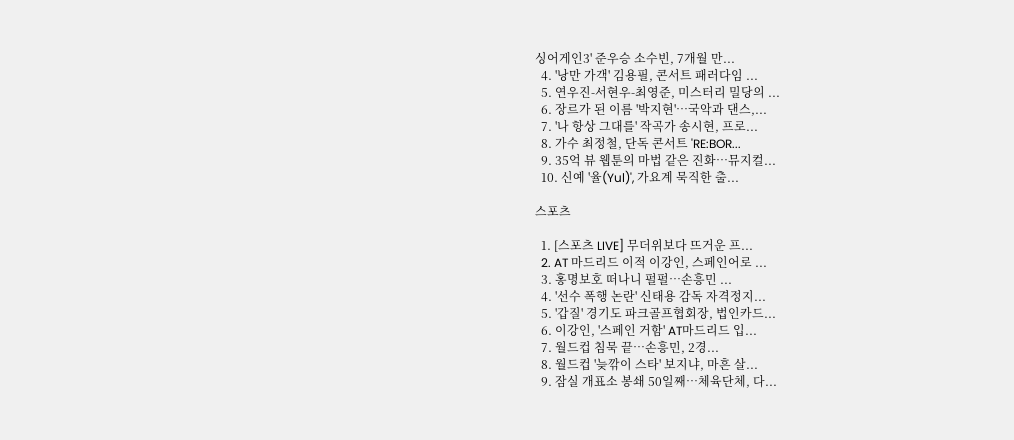싱어게인3' 준우승 소수빈, 7개월 만...
  4. '낭만 가객' 김용필, 콘서트 패러다임 ...
  5. 연우진-서현우-최영준, 미스터리 밀당의 ...
  6. 장르가 된 이름 '박지현'…국악과 댄스,...
  7. '나 항상 그대를' 작곡가 송시현, 프로...
  8. 가수 최정철, 단독 콘서트 'RE:BOR...
  9. 35억 뷰 웹툰의 마법 같은 진화…뮤지컬...
  10. 신예 '율(Yul)', 가요계 묵직한 출...

스포츠

  1. [스포츠 LIVE] 무더위보다 뜨거운 프...
  2. AT 마드리드 이적 이강인, 스페인어로 ...
  3. 홍명보호 떠나니 펄펄⋯손흥민 ...
  4. '선수 폭행 논란' 신태용 감독 자격정지...
  5. '갑질' 경기도 파크골프협회장, 법인카드...
  6. 이강인, '스페인 거함' AT마드리드 입...
  7. 월드컵 침묵 끝⋯손흥민, 2경...
  8. 월드컵 '늦깎이 스타' 보지냐, 마흔 살...
  9. 잠실 개표소 봉쇄 50일째…체육단체, 다...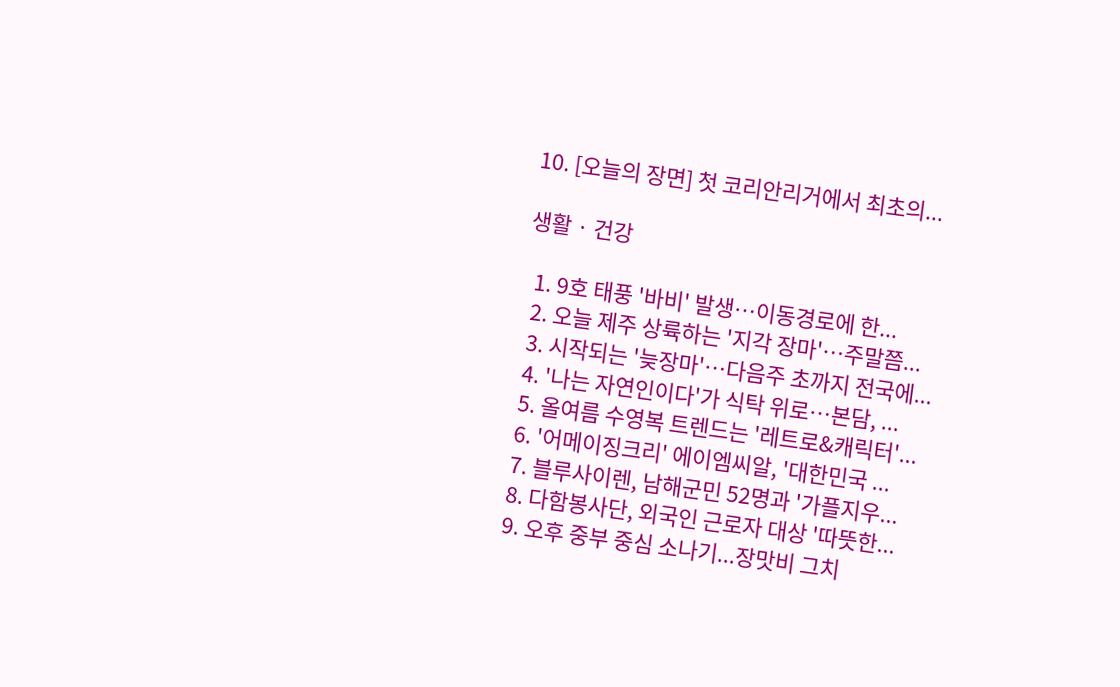10. [오늘의 장면] 첫 코리안리거에서 최초의...

생활 · 건강

  1. 9호 태풍 '바비' 발생…이동경로에 한...
  2. 오늘 제주 상륙하는 '지각 장마'…주말쯤...
  3. 시작되는 '늦장마'…다음주 초까지 전국에...
  4. '나는 자연인이다'가 식탁 위로…본담, ...
  5. 올여름 수영복 트렌드는 '레트로&캐릭터'...
  6. '어메이징크리' 에이엠씨알, '대한민국 ...
  7. 블루사이렌, 남해군민 52명과 '가플지우...
  8. 다함봉사단, 외국인 근로자 대상 '따뜻한...
  9. 오후 중부 중심 소나기...장맛비 그치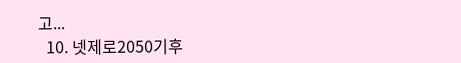고...
  10. 넷제로2050기후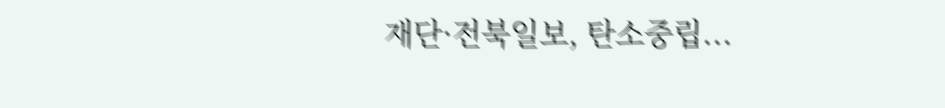재단·전북일보, 탄소중립...